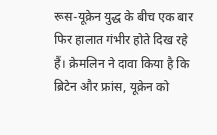रूस-यूक्रेन युद्ध के बीच एक बार फिर हालात गंभीर होते दिख रहे हैं। क्रेमलिन ने दावा किया है कि ब्रिटेन और फ्रांस, यूक्रेन को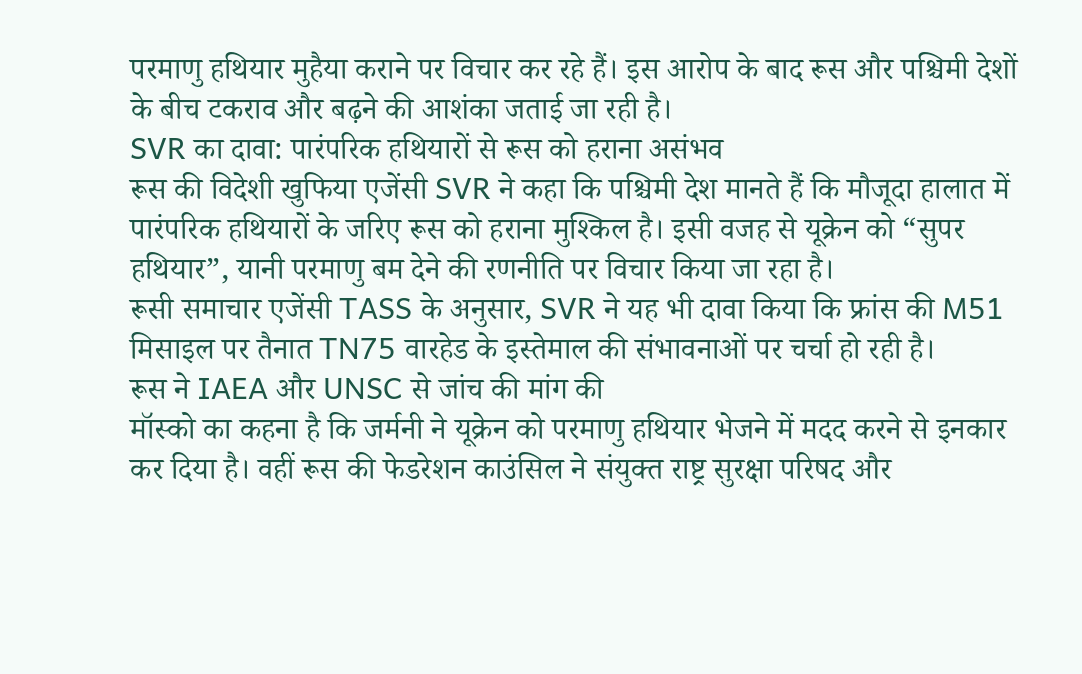परमाणु हथियार मुहैया कराने पर विचार कर रहे हैं। इस आरोप के बाद रूस और पश्चिमी देशों के बीच टकराव और बढ़ने की आशंका जताई जा रही है।
SVR का दावा: पारंपरिक हथियारों से रूस को हराना असंभव
रूस की विदेशी खुफिया एजेंसी SVR ने कहा कि पश्चिमी देश मानते हैं कि मौजूदा हालात में पारंपरिक हथियारों के जरिए रूस को हराना मुश्किल है। इसी वजह से यूक्रेन को “सुपर हथियार”, यानी परमाणु बम देने की रणनीति पर विचार किया जा रहा है।
रूसी समाचार एजेंसी TASS के अनुसार, SVR ने यह भी दावा किया कि फ्रांस की M51 मिसाइल पर तैनात TN75 वारहेड के इस्तेमाल की संभावनाओं पर चर्चा हो रही है।
रूस ने IAEA और UNSC से जांच की मांग की
मॉस्को का कहना है कि जर्मनी ने यूक्रेन को परमाणु हथियार भेजने में मदद करने से इनकार कर दिया है। वहीं रूस की फेडरेशन काउंसिल ने संयुक्त राष्ट्र सुरक्षा परिषद और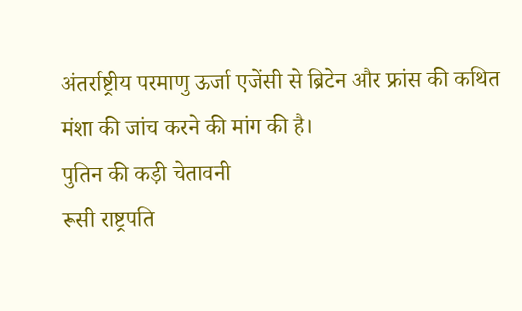अंतर्राष्ट्रीय परमाणु ऊर्जा एजेंसी से ब्रिटेन और फ्रांस की कथित मंशा की जांच करने की मांग की है।
पुतिन की कड़ी चेतावनी
रूसी राष्ट्रपति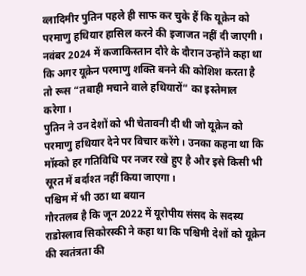व्लादिमीर पुतिन पहले ही साफ कर चुके हैं कि यूक्रेन को परमाणु हथियार हासिल करने की इजाजत नहीं दी जाएगी। नवंबर 2024 में कजाकिस्तान दौरे के दौरान उन्होंने कहा था कि अगर यूक्रेन परमाणु शक्ति बनने की कोशिश करता है तो रूस “तबाही मचाने वाले हथियारों” का इस्तेमाल करेगा।
पुतिन ने उन देशों को भी चेतावनी दी थी जो यूक्रेन को परमाणु हथियार देने पर विचार करेंगे। उनका कहना था कि मॉस्को हर गतिविधि पर नजर रखे हुए है और इसे किसी भी सूरत में बर्दाश्त नहीं किया जाएगा।
पश्चिम में भी उठा था बयान
गौरतलब है कि जून 2022 में यूरोपीय संसद के सदस्य राडोस्लाव सिकोरस्की ने कहा था कि पश्चिमी देशों को यूक्रेन की स्वतंत्रता की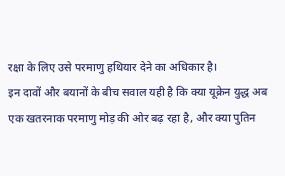रक्षा के लिए उसे परमाणु हथियार देने का अधिकार है।
इन दावों और बयानों के बीच सवाल यही है कि क्या यूक्रेन युद्ध अब एक खतरनाक परमाणु मोड़ की ओर बढ़ रहा है, और क्या पुतिन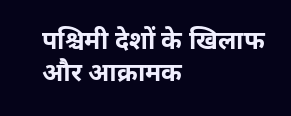पश्चिमी देशों के खिलाफ और आक्रामक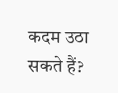कदम उठा सकते हैं?